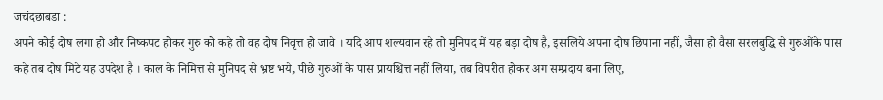जचंदछाबडा :
अपने कोई दोष लगा हो और निष्कपट होकर गुरु को कहे तो वह दोष निवृत्त हो जावे । यदि आप शल्यवान रहे तो मुनिपद में यह बड़ा दोष है, इसलिये अपना दोष छिपाना नहीं, जैसा हो वैसा सरलबुद्धि से गुरुओंके पास कहे तब दोष मिटे यह उपदेश है । काल के निमित्त से मुनिपद से भ्रष्ट भये, पीछे गुरुओं के पास प्रायश्चित्त नहीं लिया, तब विपरीत होकर अग सम्प्रदाय बना लिए,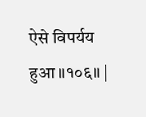ऐसे विपर्यय हुआ ॥१०६॥ |